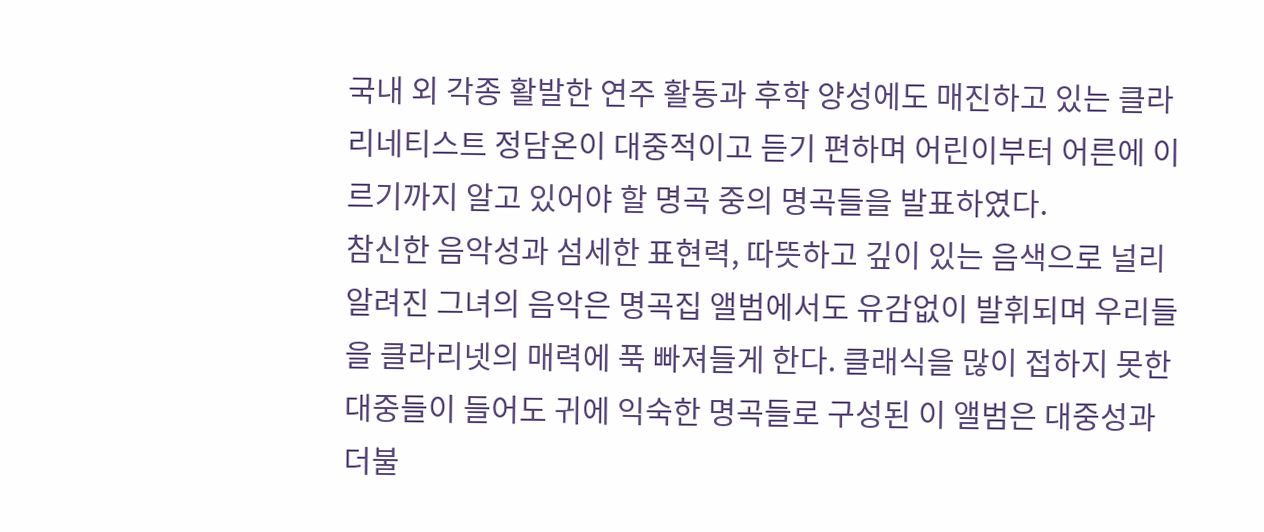국내 외 각종 활발한 연주 활동과 후학 양성에도 매진하고 있는 클라리네티스트 정담온이 대중적이고 듣기 편하며 어린이부터 어른에 이르기까지 알고 있어야 할 명곡 중의 명곡들을 발표하였다.
참신한 음악성과 섬세한 표현력, 따뜻하고 깊이 있는 음색으로 널리 알려진 그녀의 음악은 명곡집 앨범에서도 유감없이 발휘되며 우리들을 클라리넷의 매력에 푹 빠져들게 한다. 클래식을 많이 접하지 못한 대중들이 들어도 귀에 익숙한 명곡들로 구성된 이 앨범은 대중성과 더불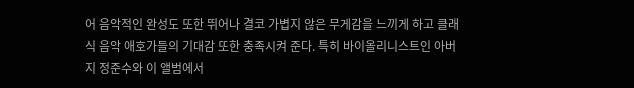어 음악적인 완성도 또한 뛰어나 결코 가볍지 않은 무게감을 느끼게 하고 클래식 음악 애호가들의 기대감 또한 충족시켜 준다. 특히 바이올리니스트인 아버지 정준수와 이 앨범에서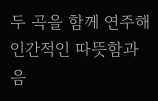두 곡을 함께 연주해 인간적인 따뜻함과 음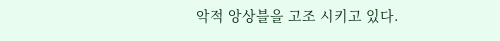악적 앙상블을 고조 시키고 있다.